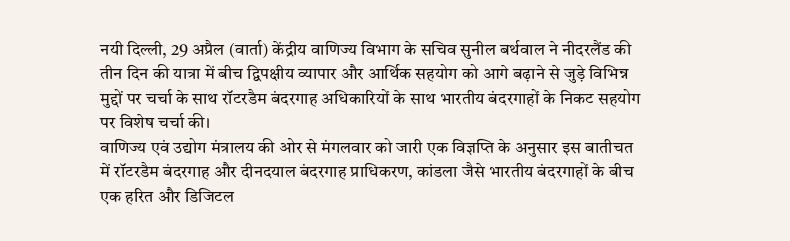नयी दिल्ली, 29 अप्रैल (वार्ता) केंद्रीय वाणिज्य विभाग के सचिव सुनील बर्थवाल ने नीदरलैंड की तीन दिन की यात्रा में बीच द्विपक्षीय व्यापार और आर्थिक सहयोग को आगे बढ़ाने से जुड़े विभिन्न मुद्दों पर चर्चा के साथ रॉटरडैम बंदरगाह अधिकारियों के साथ भारतीय बंदरगाहों के निकट सहयोग पर विशेष चर्चा की।
वाणिज्य एवं उद्योग मंत्रालय की ओर से मंगलवार को जारी एक विज्ञप्ति के अनुसार इस बातीचत में रॉटरडैम बंदरगाह और दीनदयाल बंदरगाह प्राधिकरण, कांडला जैसे भारतीय बंदरगाहों के बीच एक हरित और डिजिटल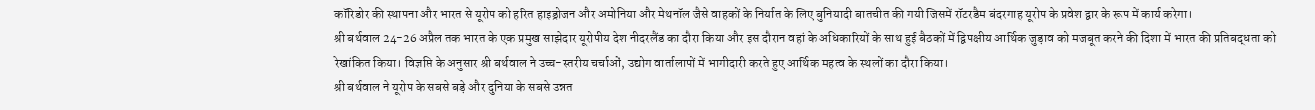कॉरिडोर की स्थापना और भारत से यूरोप को हरित हाइड्रोजन और अमोनिया और मेथनॉल जैसे वाहकों के निर्यात के लिए बुनियादी बातचीत की गयी जिसमें रॉटरडैम बंदरगाह यूरोप के प्रवेश द्वार के रूप में कार्य करेगा।
श्री बर्थवाल 24-26 अप्रैल तक भारत के एक प्रमुख साझेदार यूरोपीय देश नीदरलैंड का दौरा किया और इस दौरान वहां के अधिकारियों के साथ हुई बैठकों में द्विपक्षीय आर्थिक जुड़ाव को मजबूत करने की दिशा में भारत की प्रतिबद्धता को रेखांकित किया। विज्ञप्ति के अनुसार श्री बर्थवाल ने उच्च-स्तरीय चर्चाओं, उद्योग वार्तालापों में भागीदारी करते हुए आर्थिक महत्व के स्थलों का दौरा किया।
श्री बर्थवाल ने यूरोप के सबसे बड़े और दुनिया के सबसे उन्नत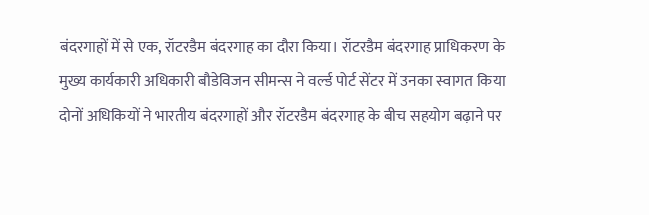बंदरगाहों में से एक, रॉटरडैम बंदरगाह का दौरा किया। रॉटरडैम बंदरगाह प्राधिकरण के मुख्य कार्यकारी अधिकारी बौडेविजन सीमन्स ने वर्ल्ड पोर्ट सेंटर में उनका स्वागत किया दोनों अधिकियों ने भारतीय बंदरगाहों और रॉटरडैम बंदरगाह के बीच सहयोग बढ़ाने पर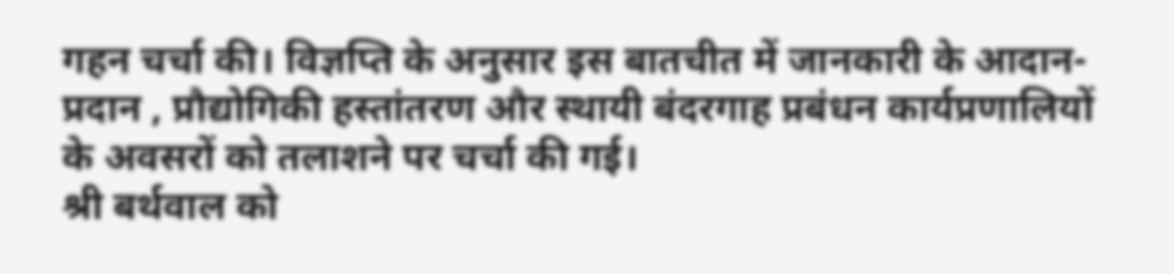गहन चर्चा की। विज्ञप्ति के अनुसार इस बातचीत में जानकारी के आदान-प्रदान , प्रौद्योगिकी हस्तांतरण और स्थायी बंदरगाह प्रबंधन कार्यप्रणालियों के अवसरों को तलाशने पर चर्चा की गई।
श्री बर्थवाल को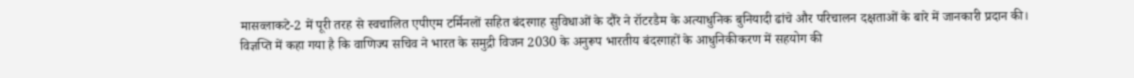मासव्लाकटे-2 में पूरी तरह से स्वचालित एपीएम टर्मिनलों सहित बंदरगाह सुविधाओं के दौरे ने रॉटरडैम के अत्याधुनिक बुनियादी ढांचे और परिचालन दक्षताओं के बारे में जानकारी प्रदान की।
विज्ञप्ति में कहा गया है कि वाणिज्य सचिव ने भारत के समुद्री विजन 2030 के अनुरूप भारतीय बंदरगाहों के आधुनिकीकरण में सहयोग की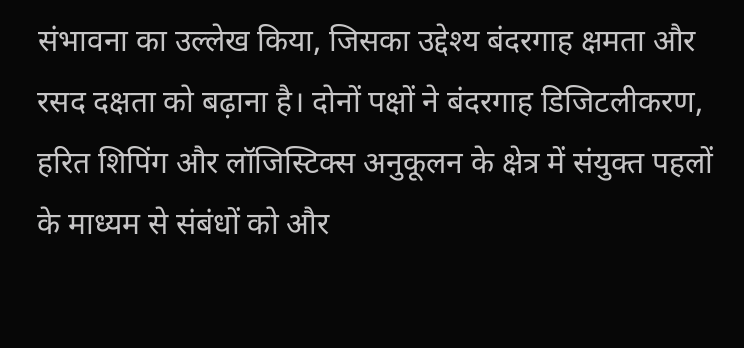संभावना का उल्लेख किया, जिसका उद्देश्य बंदरगाह क्षमता और रसद दक्षता को बढ़ाना है। दोनों पक्षों ने बंदरगाह डिजिटलीकरण, हरित शिपिंग और लॉजिस्टिक्स अनुकूलन के क्षेत्र में संयुक्त पहलों के माध्यम से संबंधों को और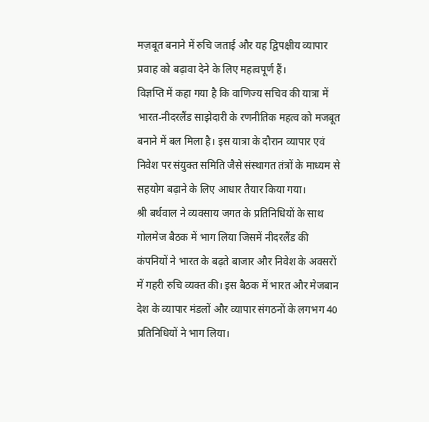मज़बूत बनाने में रुचि जताई और यह द्विपक्षीय व्यापार प्रवाह को बढ़ावा देने के लिए महत्वपूर्ण हैं।
विज्ञप्ति में कहा गया है कि वाणिज्य सचिव की यात्रा में भारत-नीदरलैंड साझेदारी के रणनीतिक महत्व को मजबूत बनाने में बल मिला है। इस यात्रा के दौरान व्यापार एवं निवेश पर संयुक्त समिति जैसे संस्थागत तंत्रों के माध्यम से सहयोग बढ़ाने के लिए आधार तैयार किया गया।
श्री बर्थवाल ने व्यवसाय जगत के प्रतिनिधियों के साथ गोलमेज बैठक में भाग लिया जिसमें नीदरलैंड की कंपनियों ने भारत के बढ़ते बाजार और निवेश के अवसरों में गहरी रुचि व्यक्त की। इस बैठक में भारत और मेजबान देश के व्यापार मंडलों और व्यापार संगठनों के लगभग 40 प्रतिनिधियों ने भाग लिया।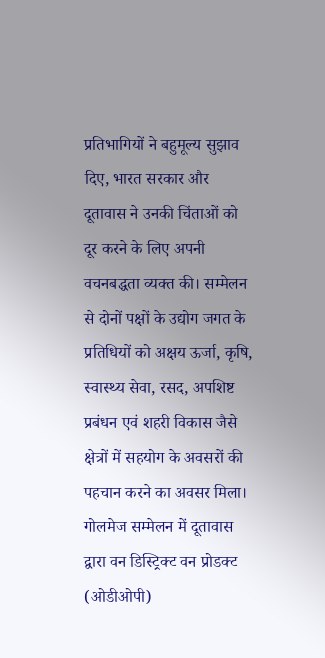प्रतिभागियों ने बहुमूल्य सुझाव दिए, भारत सरकार और दूतावास ने उनकी चिंताओं को दूर करने के लिए अपनी वचनबद्धता व्यक्त की। सम्मेलन से दोनों पक्षों के उद्योग जगत के प्रतिधियों को अक्षय ऊर्जा, कृषि, स्वास्थ्य सेवा, रसद, अपशिष्ट प्रबंधन एवं शहरी विकास जैसे क्षेत्रों में सहयोग के अवसरों की पहचान करने का अवसर मिला।
गोलमेज सम्मेलन में दूतावास द्वारा वन डिस्ट्रिक्ट वन प्रोडक्ट (ओडीओपी)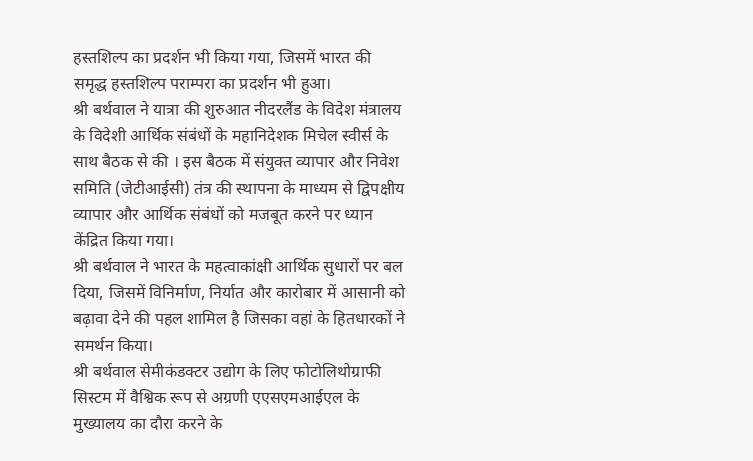हस्तशिल्प का प्रदर्शन भी किया गया, जिसमें भारत की समृद्ध हस्तशिल्प पराम्परा का प्रदर्शन भी हुआ।
श्री बर्थवाल ने यात्रा की शुरुआत नीदरलैंड के विदेश मंत्रालय के विदेशी आर्थिक संबंधों के महानिदेशक मिचेल स्वीर्स के साथ बैठक से की । इस बैठक में संयुक्त व्यापार और निवेश समिति (जेटीआईसी) तंत्र की स्थापना के माध्यम से द्विपक्षीय व्यापार और आर्थिक संबंधों को मजबूत करने पर ध्यान केंद्रित किया गया।
श्री बर्थवाल ने भारत के महत्वाकांक्षी आर्थिक सुधारों पर बल दिया, जिसमें विनिर्माण, निर्यात और कारोबार में आसानी को बढ़ावा देने की पहल शामिल है जिसका वहां के हितधारकों ने समर्थन किया।
श्री बर्थवाल सेमीकंडक्टर उद्योग के लिए फोटोलिथोग्राफी सिस्टम में वैश्विक रूप से अग्रणी एएसएमआईएल के मुख्यालय का दौरा करने के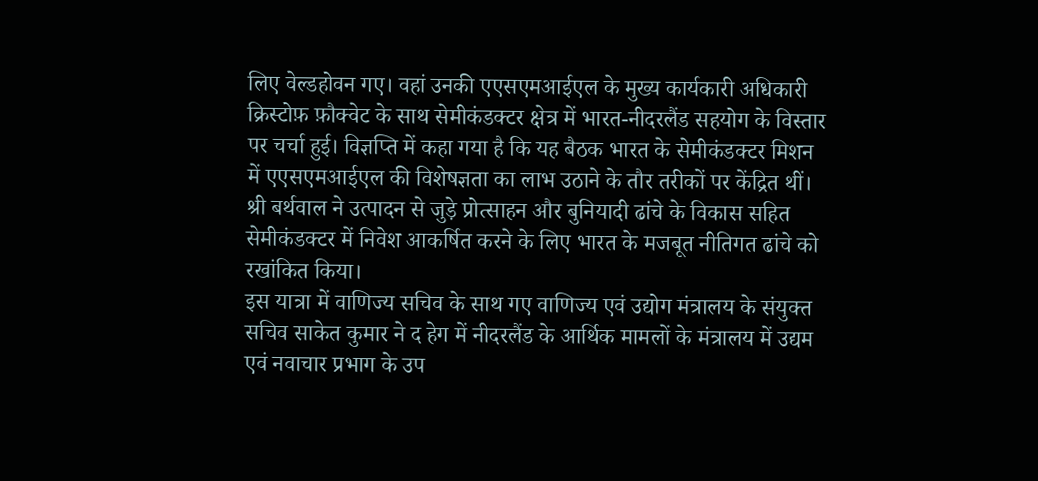लिए वेल्डहोवन गए। वहां उनकी एएसएमआईएल के मुख्य कार्यकारी अधिकारी क्रिस्टोफ़ फ़ौक्वेट के साथ सेमीकंडक्टर क्षेत्र में भारत-नीदरलैंड सहयोग के विस्तार पर चर्चा हुई। विज्ञप्ति में कहा गया है कि यह बैठक भारत के सेमीकंडक्टर मिशन में एएसएमआईएल की विशेषज्ञता का लाभ उठाने के तौर तरीकों पर केंद्रित थीं। श्री बर्थवाल ने उत्पादन से जुड़े प्रोत्साहन और बुनियादी ढांचे के विकास सहित सेमीकंडक्टर में निवेश आकर्षित करने के लिए भारत के मजबूत नीतिगत ढांचे को रखांकित किया।
इस यात्रा में वाणिज्य सचिव के साथ गए वाणिज्य एवं उद्योग मंत्रालय के संयुक्त सचिव साकेत कुमार ने द हेग में नीदरलैंड के आर्थिक मामलों के मंत्रालय में उद्यम एवं नवाचार प्रभाग के उप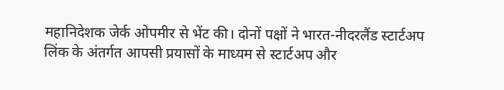महानिदेशक जेर्क ओपमीर से भेंट की। दोनों पक्षों ने भारत-नीदरलैंड स्टार्टअप लिंक के अंतर्गत आपसी प्रयासों के माध्यम से स्टार्टअप और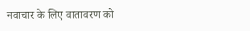नवाचार के लिए वातावरण को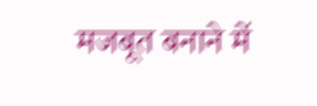मजबूत बनाने में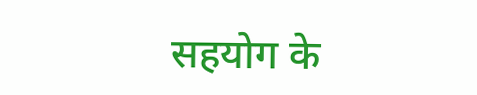सहयोग के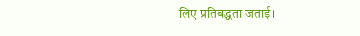लिए प्रतिबद्धता जताई।